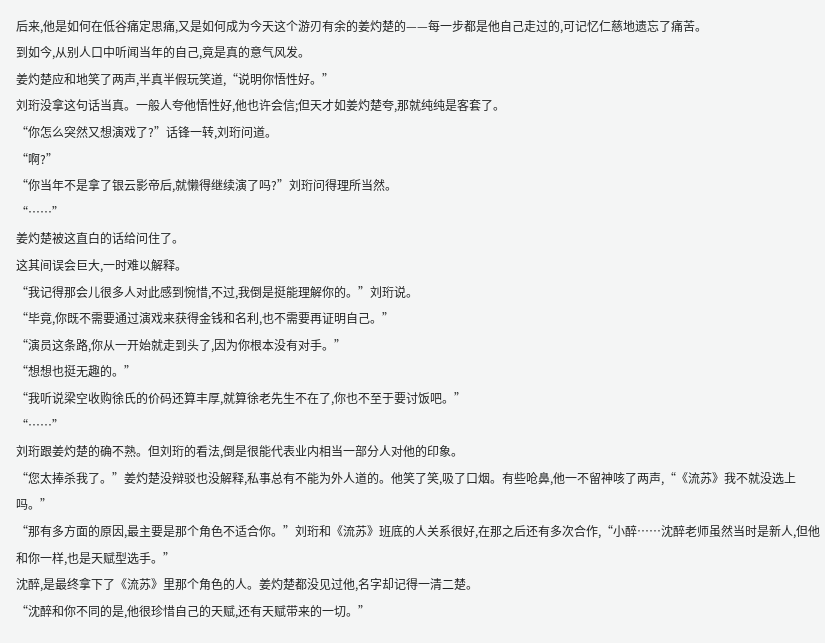后来,他是如何在低谷痛定思痛,又是如何成为今天这个游刃有余的姜灼楚的——每一步都是他自己走过的,可记忆仁慈地遗忘了痛苦。
到如今,从别人口中听闻当年的自己,竟是真的意气风发。
姜灼楚应和地笑了两声,半真半假玩笑道,“说明你悟性好。”
刘珩没拿这句话当真。一般人夸他悟性好,他也许会信;但天才如姜灼楚夸,那就纯纯是客套了。
“你怎么突然又想演戏了?”话锋一转,刘珩问道。
“啊?”
“你当年不是拿了银云影帝后,就懒得继续演了吗?”刘珩问得理所当然。
“……”
姜灼楚被这直白的话给问住了。
这其间误会巨大,一时难以解释。
“我记得那会儿很多人对此感到惋惜,不过,我倒是挺能理解你的。”刘珩说。
“毕竟,你既不需要通过演戏来获得金钱和名利,也不需要再证明自己。”
“演员这条路,你从一开始就走到头了,因为你根本没有对手。”
“想想也挺无趣的。”
“我听说梁空收购徐氏的价码还算丰厚,就算徐老先生不在了,你也不至于要讨饭吧。”
“……”
刘珩跟姜灼楚的确不熟。但刘珩的看法,倒是很能代表业内相当一部分人对他的印象。
“您太捧杀我了。”姜灼楚没辩驳也没解释,私事总有不能为外人道的。他笑了笑,吸了口烟。有些呛鼻,他一不留神咳了两声,“《流苏》我不就没选上吗。”
“那有多方面的原因,最主要是那个角色不适合你。”刘珩和《流苏》班底的人关系很好,在那之后还有多次合作,“小醉……沈醉老师虽然当时是新人,但他和你一样,也是天赋型选手。”
沈醉,是最终拿下了《流苏》里那个角色的人。姜灼楚都没见过他,名字却记得一清二楚。
“沈醉和你不同的是,他很珍惜自己的天赋,还有天赋带来的一切。”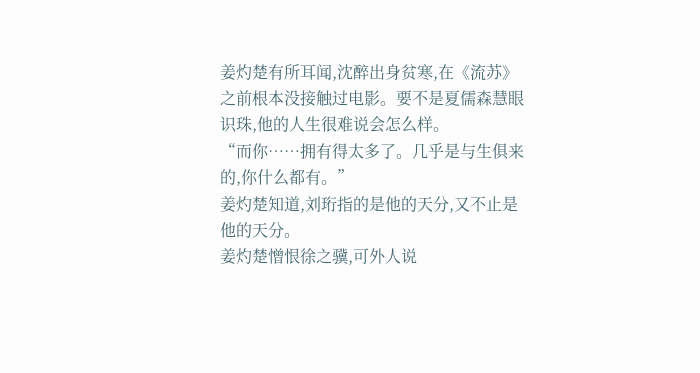姜灼楚有所耳闻,沈醉出身贫寒,在《流苏》之前根本没接触过电影。要不是夏儒森慧眼识珠,他的人生很难说会怎么样。
“而你……拥有得太多了。几乎是与生俱来的,你什么都有。”
姜灼楚知道,刘珩指的是他的天分,又不止是他的天分。
姜灼楚憎恨徐之骥,可外人说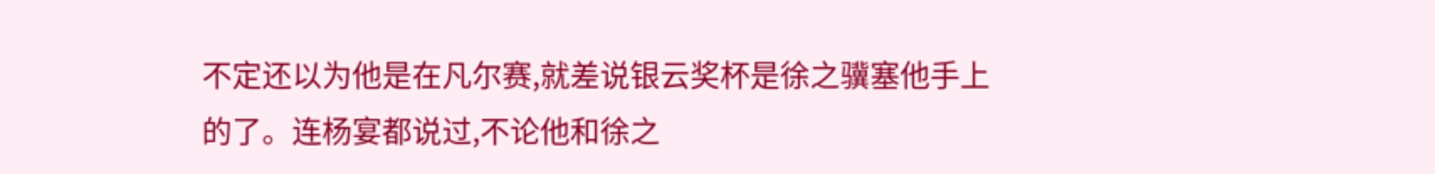不定还以为他是在凡尔赛,就差说银云奖杯是徐之骥塞他手上的了。连杨宴都说过,不论他和徐之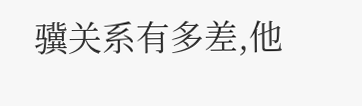骥关系有多差,他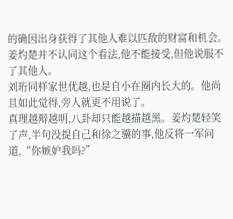的确因出身获得了其他人难以匹敌的财富和机会。
姜灼楚并不认同这个看法,他不能接受,但他说服不了其他人。
刘珩同样家世优越,也是自小在圈内长大的。他尚且如此觉得,旁人就更不用说了。
真理越辩越明,八卦却只能越描越黑。姜灼楚轻笑了声,半句没提自己和徐之骥的事,他反将一军问道,“你嫉妒我吗?”